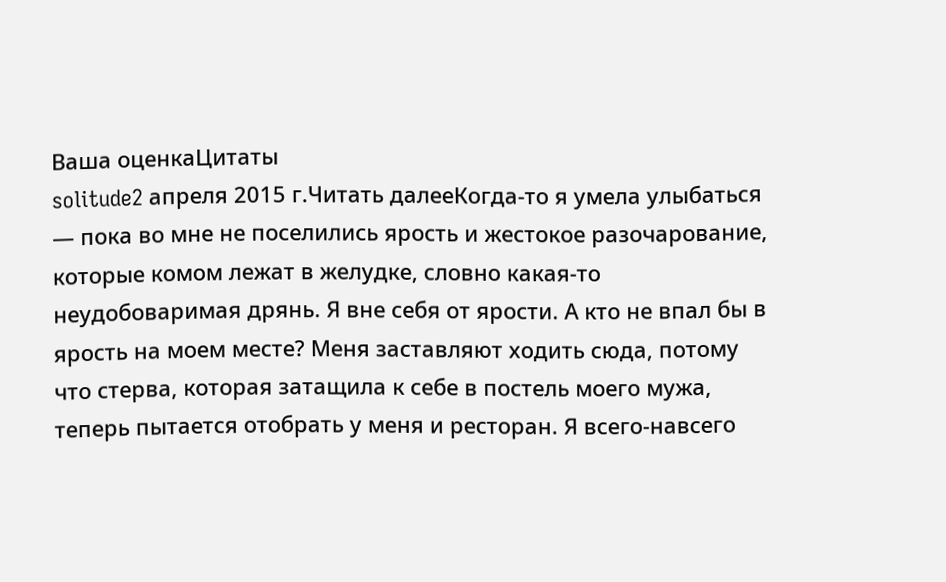Ваша оценкаЦитаты
solitude2 апреля 2015 г.Читать далееКогда-то я умела улыбаться — пока во мне не поселились ярость и жестокое разочарование, которые комом лежат в желудке, словно какая-то неудобоваримая дрянь. Я вне себя от ярости. А кто не впал бы в ярость на моем месте? Меня заставляют ходить сюда, потому что стерва, которая затащила к себе в постель моего мужа, теперь пытается отобрать у меня и ресторан. Я всего-навсего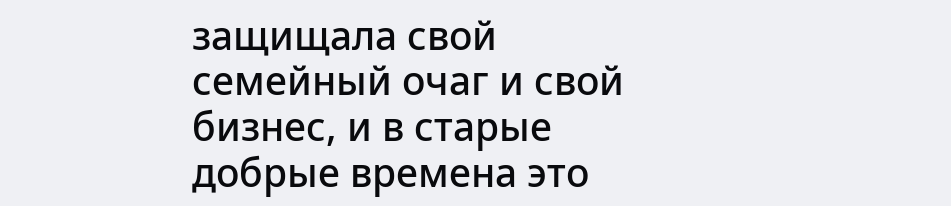защищала свой семейный очаг и свой бизнес, и в старые добрые времена это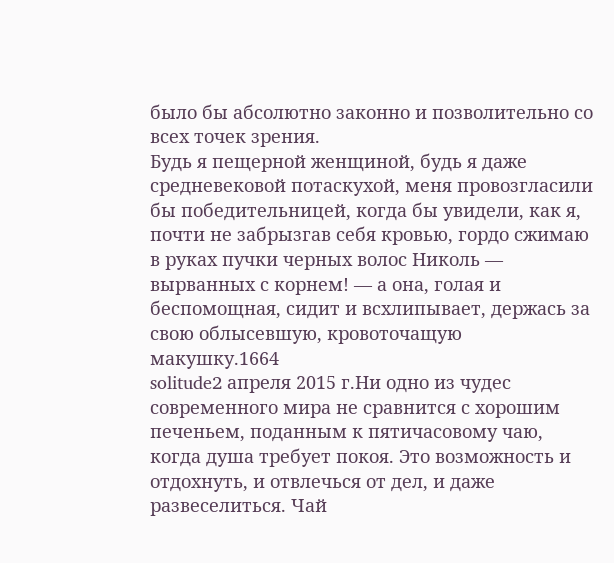было бы абсолютно законно и позволительно со всех точек зрения.
Будь я пещерной женщиной, будь я даже средневековой потаскухой, меня провозгласили бы победительницей, когда бы увидели, как я, почти не забрызгав себя кровью, гордо сжимаю в руках пучки черных волос Николь — вырванных с корнем! — а она, голая и беспомощная, сидит и всхлипывает, держась за свою облысевшую, кровоточащую макушку.1664
solitude2 апреля 2015 г.Ни одно из чудес современного мира не сравнится с хорошим печеньем, поданным к пятичасовому чаю, когда душа требует покоя. Это возможность и отдохнуть, и отвлечься от дел, и даже развеселиться. Чай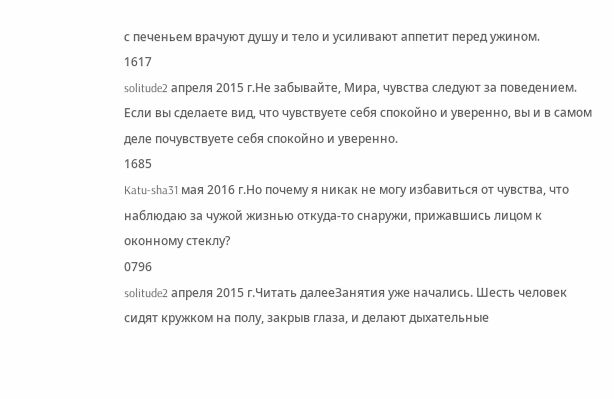с печеньем врачуют душу и тело и усиливают аппетит перед ужином.
1617
solitude2 апреля 2015 г.Не забывайте, Мира, чувства следуют за поведением. Если вы сделаете вид, что чувствуете себя спокойно и уверенно, вы и в самом деле почувствуете себя спокойно и уверенно.
1685
Katu-sha31 мая 2016 г.Но почему я никак не могу избавиться от чувства, что наблюдаю за чужой жизнью откуда-то снаружи, прижавшись лицом к оконному стеклу?
0796
solitude2 апреля 2015 г.Читать далееЗанятия уже начались. Шесть человек сидят кружком на полу, закрыв глаза, и делают дыхательные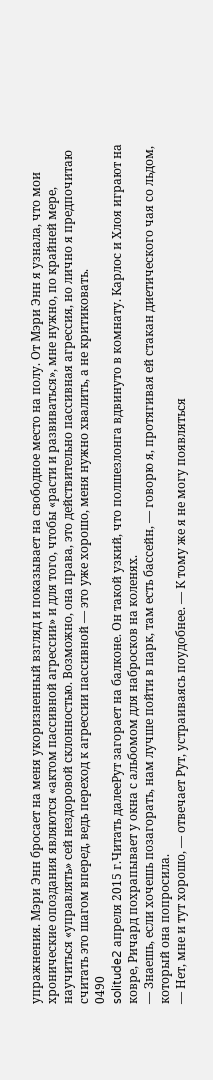упражнения. Мэри Энн бросает на меня укоризненный взгляд и показывает на свободное место на полу. От Мэри Энн я узнала, что мои хронические опоздания являются «актом пассивной агрессии» и для того, чтобы «расти и развиваться», мне нужно, по крайней мере, научиться «управлять» сей нездоровой склонностью. Возможно, она права, это действительно пассивная агрессия, но лично я предпочитаю считать это шагом вперед, ведь переход к агрессии пассивной — это уже хорошо, меня нужно хвалить, а не критиковать.
0490
solitude2 апреля 2015 г.Читать далееРут загорает на балконе. Он такой узкий, что полшезлонга вдвинуто в комнату. Карлос и Хлоя играют на ковре, Ричард похрапывает у окна с альбомом для набросков на коленях.
— Знаешь, если хочешь позагорать, нам лучше пойти в парк, там есть бассейн, — говорю я, протягивая ей стакан диетического чая со льдом, который она попросила.
— Нет, мне и тут хорошо, — отвечает Рут, устраиваясь поудобнее. — К тому же я не могу появляться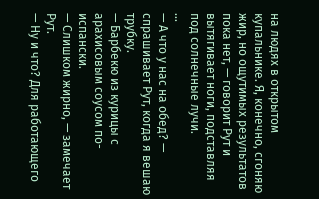на людях в открытом купальнике. Я, конечно, сгоняю жир, но ощутимых результатов пока нет, — говорит Рут и вытягивает ноги, подставляя под солнечные лучи.
...
— А что у нас на обед? — спрашивает Рут, когда я вешаю трубку.
— Барбекю из курицы с арахисовым соусом по-испански.
— Слишком жирно, — замечает Рут.
— Ну и что? Для работающего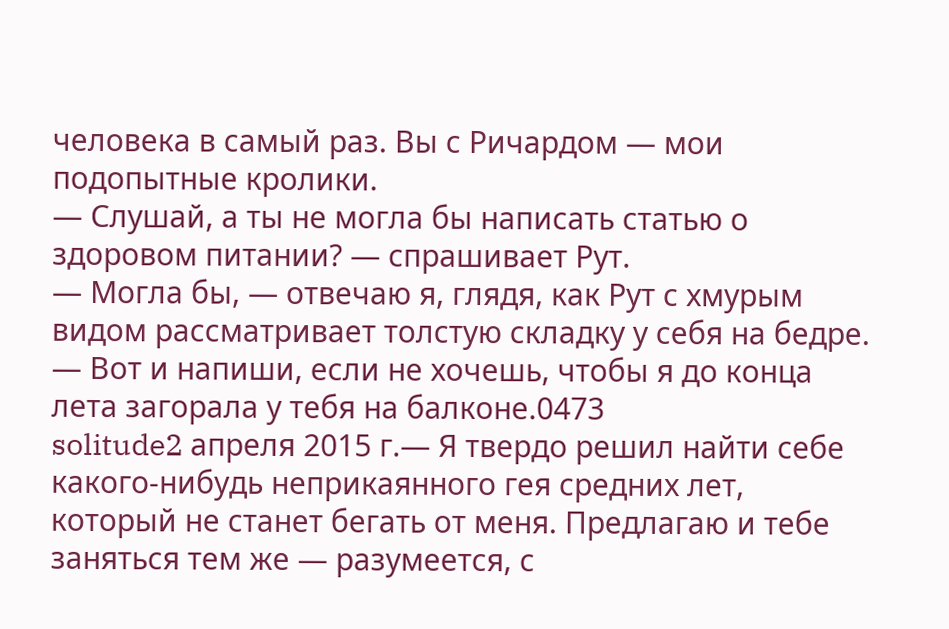человека в самый раз. Вы с Ричардом — мои подопытные кролики.
— Слушай, а ты не могла бы написать статью о здоровом питании? — спрашивает Рут.
— Могла бы, — отвечаю я, глядя, как Рут с хмурым видом рассматривает толстую складку у себя на бедре.
— Вот и напиши, если не хочешь, чтобы я до конца лета загорала у тебя на балконе.0473
solitude2 апреля 2015 г.— Я твердо решил найти себе какого-нибудь неприкаянного гея средних лет, который не станет бегать от меня. Предлагаю и тебе заняться тем же — разумеется, с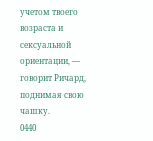учетом твоего возраста и сексуальной ориентации, — говорит Ричард, поднимая свою чашку.
0440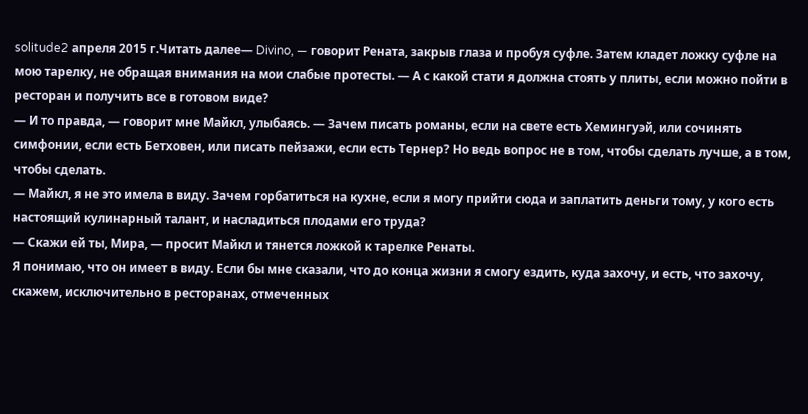solitude2 апреля 2015 г.Читать далее— Divino, — говорит Рената, закрыв глаза и пробуя суфле. Затем кладет ложку суфле на мою тарелку, не обращая внимания на мои слабые протесты. — А с какой стати я должна стоять у плиты, если можно пойти в ресторан и получить все в готовом виде?
— И то правда, — говорит мне Майкл, улыбаясь. — Зачем писать романы, если на свете есть Хемингуэй, или сочинять симфонии, если есть Бетховен, или писать пейзажи, если есть Тернер? Но ведь вопрос не в том, чтобы сделать лучше, а в том, чтобы сделать.
— Майкл, я не это имела в виду. Зачем горбатиться на кухне, если я могу прийти сюда и заплатить деньги тому, у кого есть настоящий кулинарный талант, и насладиться плодами его труда?
— Скажи ей ты, Мира, — просит Майкл и тянется ложкой к тарелке Ренаты.
Я понимаю, что он имеет в виду. Если бы мне сказали, что до конца жизни я смогу ездить, куда захочу, и есть, что захочу, скажем, исключительно в ресторанах, отмеченных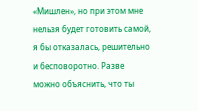«Мишлен», но при этом мне нельзя будет готовить самой, я бы отказалась, решительно и бесповоротно. Разве можно объяснить, что ты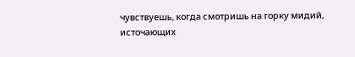чувствуешь, когда смотришь на горку мидий, источающих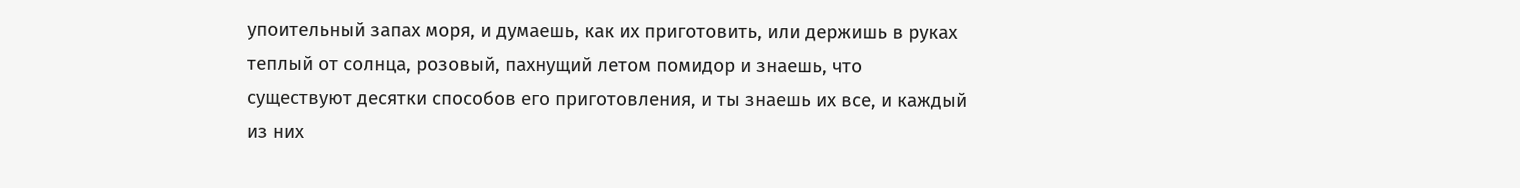упоительный запах моря, и думаешь, как их приготовить, или держишь в руках теплый от солнца, розовый, пахнущий летом помидор и знаешь, что существуют десятки способов его приготовления, и ты знаешь их все, и каждый из них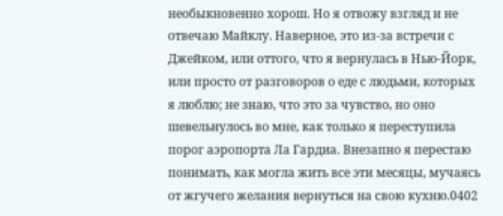необыкновенно хорош. Но я отвожу взгляд и не отвечаю Майклу. Наверное, это из-за встречи с Джейком, или оттого, что я вернулась в Нью-Йорк, или просто от разговоров о еде с людьми, которых я люблю; не знаю, что это за чувство, но оно шевельнулось во мне, как только я переступила порог аэропорта Ла Гардиа. Внезапно я перестаю понимать, как могла жить все эти месяцы, мучаясь от жгучего желания вернуться на свою кухню.0402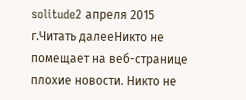solitude2 апреля 2015 г.Читать далееНикто не помещает на веб-странице плохие новости. Никто не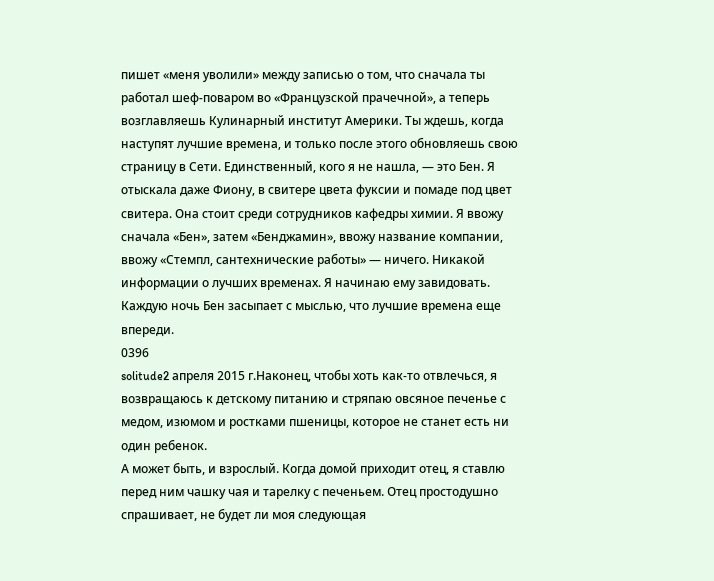пишет «меня уволили» между записью о том, что сначала ты работал шеф-поваром во «Французской прачечной», а теперь возглавляешь Кулинарный институт Америки. Ты ждешь, когда наступят лучшие времена, и только после этого обновляешь свою страницу в Сети. Единственный, кого я не нашла, — это Бен. Я отыскала даже Фиону, в свитере цвета фуксии и помаде под цвет свитера. Она стоит среди сотрудников кафедры химии. Я ввожу сначала «Бен», затем «Бенджамин», ввожу название компании, ввожу «Стемпл, сантехнические работы» — ничего. Никакой информации о лучших временах. Я начинаю ему завидовать. Каждую ночь Бен засыпает с мыслью, что лучшие времена еще впереди.
0396
solitude2 апреля 2015 г.Наконец, чтобы хоть как-то отвлечься, я возвращаюсь к детскому питанию и стряпаю овсяное печенье с медом, изюмом и ростками пшеницы, которое не станет есть ни один ребенок.
А может быть, и взрослый. Когда домой приходит отец, я ставлю перед ним чашку чая и тарелку с печеньем. Отец простодушно спрашивает, не будет ли моя следующая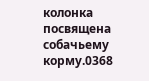колонка посвящена собачьему корму.0368